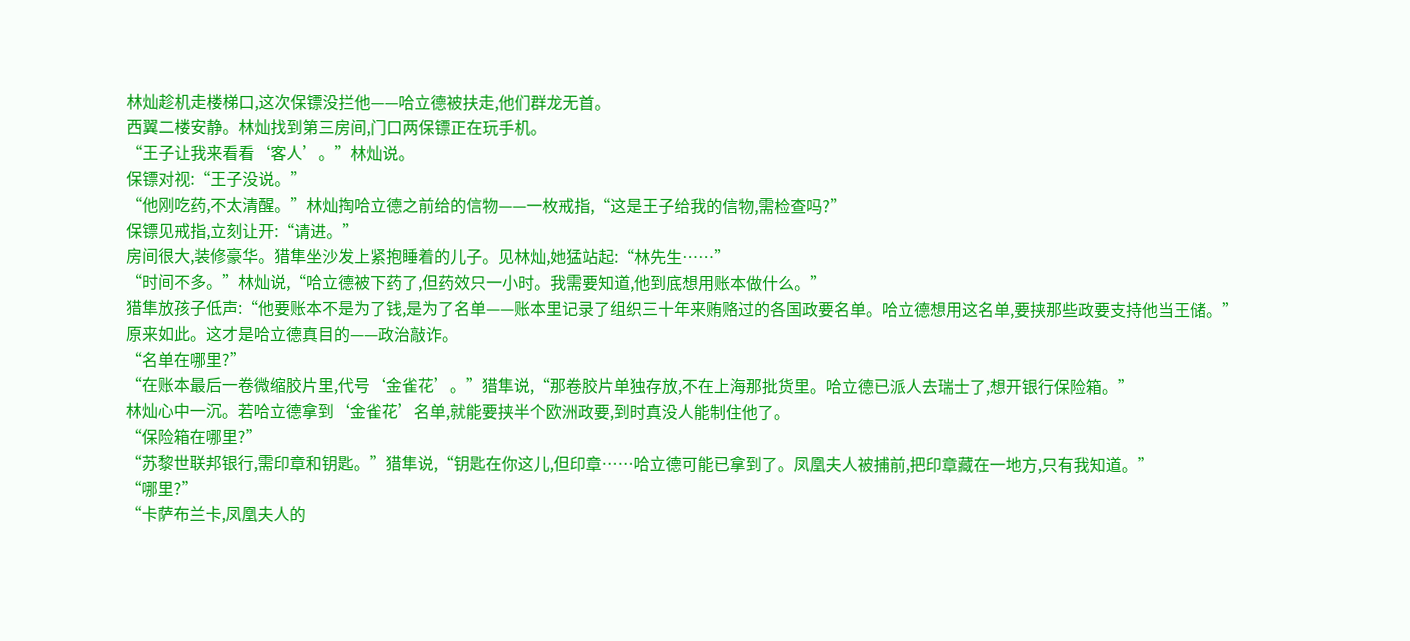林灿趁机走楼梯口,这次保镖没拦他——哈立德被扶走,他们群龙无首。
西翼二楼安静。林灿找到第三房间,门口两保镖正在玩手机。
“王子让我来看看‘客人’。”林灿说。
保镖对视:“王子没说。”
“他刚吃药,不太清醒。”林灿掏哈立德之前给的信物——一枚戒指,“这是王子给我的信物,需检查吗?”
保镖见戒指,立刻让开:“请进。”
房间很大,装修豪华。猎隼坐沙发上紧抱睡着的儿子。见林灿,她猛站起:“林先生……”
“时间不多。”林灿说,“哈立德被下药了,但药效只一小时。我需要知道,他到底想用账本做什么。”
猎隼放孩子低声:“他要账本不是为了钱,是为了名单——账本里记录了组织三十年来贿赂过的各国政要名单。哈立德想用这名单,要挟那些政要支持他当王储。”
原来如此。这才是哈立德真目的——政治敲诈。
“名单在哪里?”
“在账本最后一卷微缩胶片里,代号‘金雀花’。”猎隼说,“那卷胶片单独存放,不在上海那批货里。哈立德已派人去瑞士了,想开银行保险箱。”
林灿心中一沉。若哈立德拿到‘金雀花’名单,就能要挟半个欧洲政要,到时真没人能制住他了。
“保险箱在哪里?”
“苏黎世联邦银行,需印章和钥匙。”猎隼说,“钥匙在你这儿,但印章……哈立德可能已拿到了。凤凰夫人被捕前,把印章藏在一地方,只有我知道。”
“哪里?”
“卡萨布兰卡,凤凰夫人的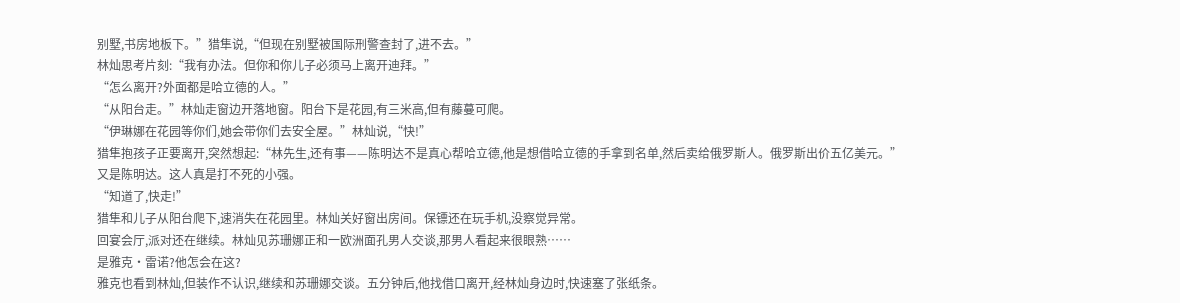别墅,书房地板下。”猎隼说,“但现在别墅被国际刑警查封了,进不去。”
林灿思考片刻:“我有办法。但你和你儿子必须马上离开迪拜。”
“怎么离开?外面都是哈立德的人。”
“从阳台走。”林灿走窗边开落地窗。阳台下是花园,有三米高,但有藤蔓可爬。
“伊琳娜在花园等你们,她会带你们去安全屋。”林灿说,“快!”
猎隼抱孩子正要离开,突然想起:“林先生,还有事——陈明达不是真心帮哈立德,他是想借哈立德的手拿到名单,然后卖给俄罗斯人。俄罗斯出价五亿美元。”
又是陈明达。这人真是打不死的小强。
“知道了,快走!”
猎隼和儿子从阳台爬下,速消失在花园里。林灿关好窗出房间。保镖还在玩手机,没察觉异常。
回宴会厅,派对还在继续。林灿见苏珊娜正和一欧洲面孔男人交谈,那男人看起来很眼熟……
是雅克·雷诺?他怎会在这?
雅克也看到林灿,但装作不认识,继续和苏珊娜交谈。五分钟后,他找借口离开,经林灿身边时,快速塞了张纸条。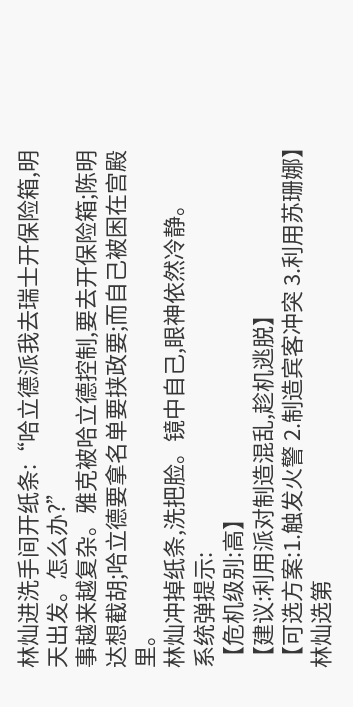林灿进洗手间开纸条:“哈立德派我去瑞士开保险箱,明天出发。怎么办?”
事越来越复杂。雅克被哈立德控制,要去开保险箱;陈明达想截胡;哈立德要拿名单要挟政要;而自己被困在宫殿里。
林灿冲掉纸条,洗把脸。镜中自己,眼神依然冷静。
系统弹提示:
【危机级别:高】
【建议:利用派对制造混乱,趁机逃脱】
【可选方案:1.触发火警 2.制造宾客冲突 3.利用苏珊娜】
林灿选第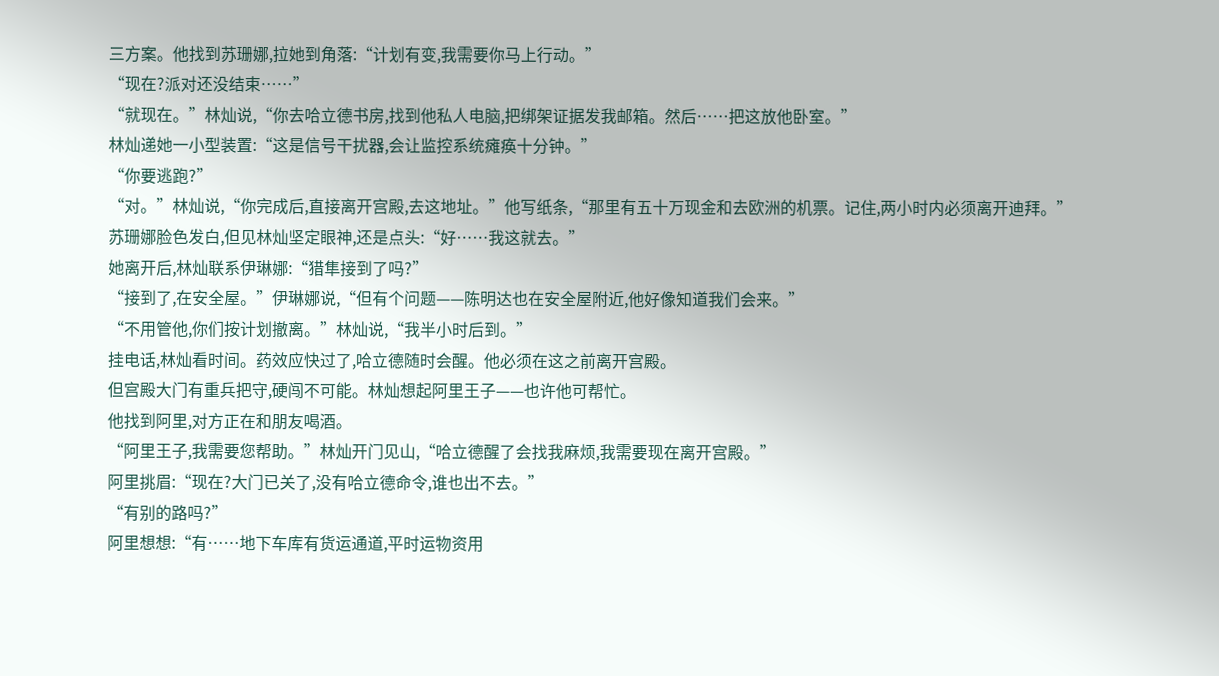三方案。他找到苏珊娜,拉她到角落:“计划有变,我需要你马上行动。”
“现在?派对还没结束……”
“就现在。”林灿说,“你去哈立德书房,找到他私人电脑,把绑架证据发我邮箱。然后……把这放他卧室。”
林灿递她一小型装置:“这是信号干扰器,会让监控系统瘫痪十分钟。”
“你要逃跑?”
“对。”林灿说,“你完成后,直接离开宫殿,去这地址。”他写纸条,“那里有五十万现金和去欧洲的机票。记住,两小时内必须离开迪拜。”
苏珊娜脸色发白,但见林灿坚定眼神,还是点头:“好……我这就去。”
她离开后,林灿联系伊琳娜:“猎隼接到了吗?”
“接到了,在安全屋。”伊琳娜说,“但有个问题——陈明达也在安全屋附近,他好像知道我们会来。”
“不用管他,你们按计划撤离。”林灿说,“我半小时后到。”
挂电话,林灿看时间。药效应快过了,哈立德随时会醒。他必须在这之前离开宫殿。
但宫殿大门有重兵把守,硬闯不可能。林灿想起阿里王子——也许他可帮忙。
他找到阿里,对方正在和朋友喝酒。
“阿里王子,我需要您帮助。”林灿开门见山,“哈立德醒了会找我麻烦,我需要现在离开宫殿。”
阿里挑眉:“现在?大门已关了,没有哈立德命令,谁也出不去。”
“有别的路吗?”
阿里想想:“有……地下车库有货运通道,平时运物资用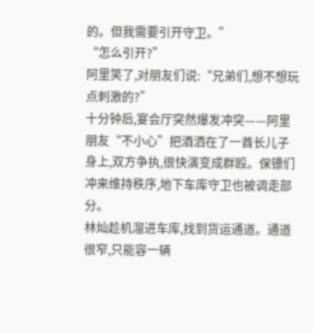的。但我需要引开守卫。”
“怎么引开?”
阿里笑了,对朋友们说:“兄弟们,想不想玩点刺激的?”
十分钟后,宴会厅突然爆发冲突——阿里朋友“不小心”把酒洒在了一酋长儿子身上,双方争执,很快演变成群殴。保镖们冲来维持秩序,地下车库守卫也被调走部分。
林灿趁机溜进车库,找到货运通道。通道很窄,只能容一辆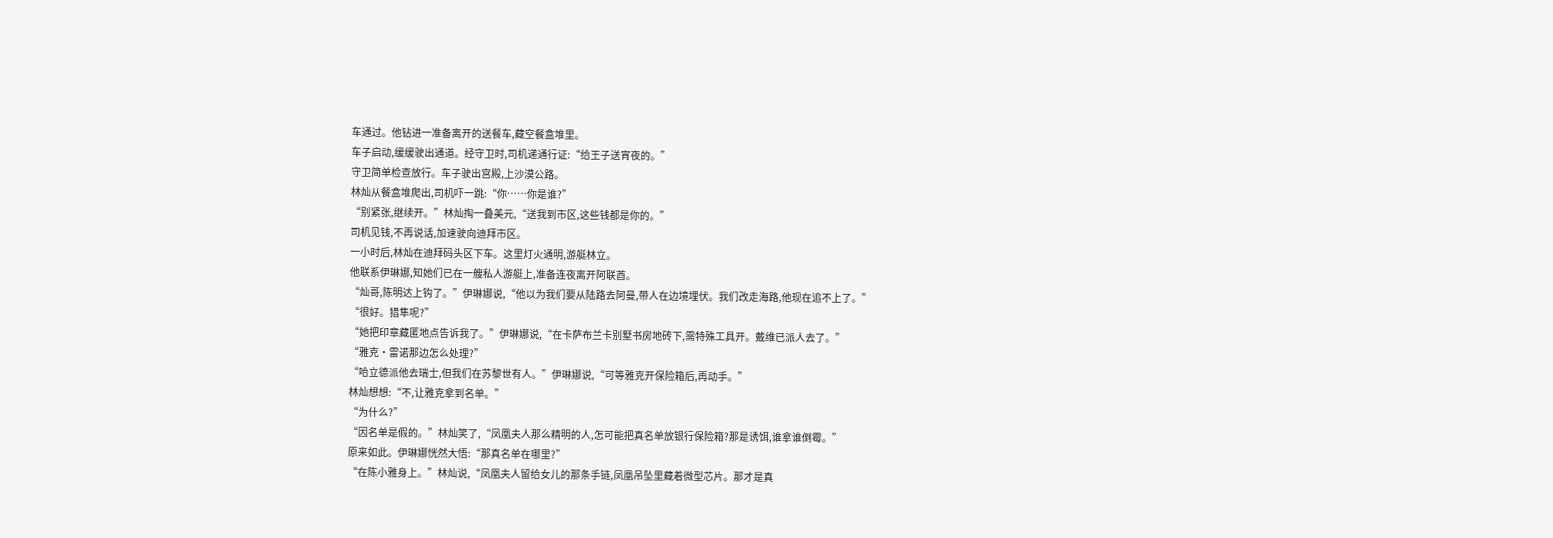车通过。他钻进一准备离开的送餐车,藏空餐盒堆里。
车子启动,缓缓驶出通道。经守卫时,司机递通行证:“给王子送宵夜的。”
守卫简单检查放行。车子驶出宫殿,上沙漠公路。
林灿从餐盒堆爬出,司机吓一跳:“你……你是谁?”
“别紧张,继续开。”林灿掏一叠美元,“送我到市区,这些钱都是你的。”
司机见钱,不再说话,加速驶向迪拜市区。
一小时后,林灿在迪拜码头区下车。这里灯火通明,游艇林立。
他联系伊琳娜,知她们已在一艘私人游艇上,准备连夜离开阿联酋。
“灿哥,陈明达上钩了。”伊琳娜说,“他以为我们要从陆路去阿曼,带人在边境埋伏。我们改走海路,他现在追不上了。”
“很好。猎隼呢?”
“她把印章藏匿地点告诉我了。”伊琳娜说,“在卡萨布兰卡别墅书房地砖下,需特殊工具开。戴维已派人去了。”
“雅克·雷诺那边怎么处理?”
“哈立德派他去瑞士,但我们在苏黎世有人。”伊琳娜说,“可等雅克开保险箱后,再动手。”
林灿想想:“不,让雅克拿到名单。”
“为什么?”
“因名单是假的。”林灿笑了,“凤凰夫人那么精明的人,怎可能把真名单放银行保险箱?那是诱饵,谁拿谁倒霉。”
原来如此。伊琳娜恍然大悟:“那真名单在哪里?”
“在陈小雅身上。”林灿说,“凤凰夫人留给女儿的那条手链,凤凰吊坠里藏着微型芯片。那才是真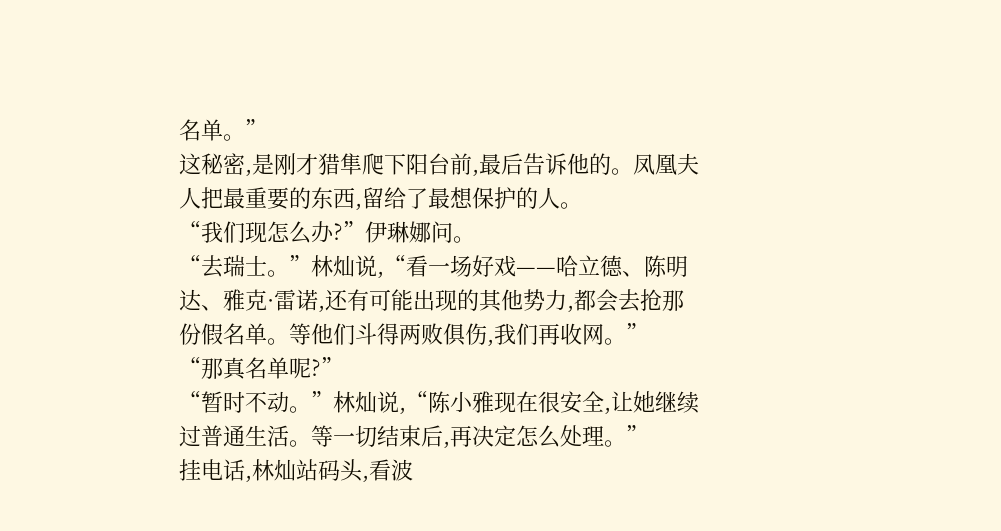名单。”
这秘密,是刚才猎隼爬下阳台前,最后告诉他的。凤凰夫人把最重要的东西,留给了最想保护的人。
“我们现怎么办?”伊琳娜问。
“去瑞士。”林灿说,“看一场好戏——哈立德、陈明达、雅克·雷诺,还有可能出现的其他势力,都会去抢那份假名单。等他们斗得两败俱伤,我们再收网。”
“那真名单呢?”
“暂时不动。”林灿说,“陈小雅现在很安全,让她继续过普通生活。等一切结束后,再决定怎么处理。”
挂电话,林灿站码头,看波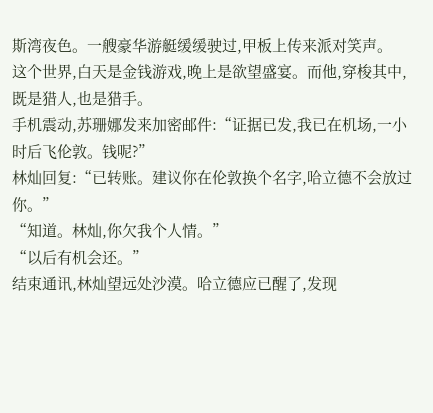斯湾夜色。一艘豪华游艇缓缓驶过,甲板上传来派对笑声。
这个世界,白天是金钱游戏,晚上是欲望盛宴。而他,穿梭其中,既是猎人,也是猎手。
手机震动,苏珊娜发来加密邮件:“证据已发,我已在机场,一小时后飞伦敦。钱呢?”
林灿回复:“已转账。建议你在伦敦换个名字,哈立德不会放过你。”
“知道。林灿,你欠我个人情。”
“以后有机会还。”
结束通讯,林灿望远处沙漠。哈立德应已醒了,发现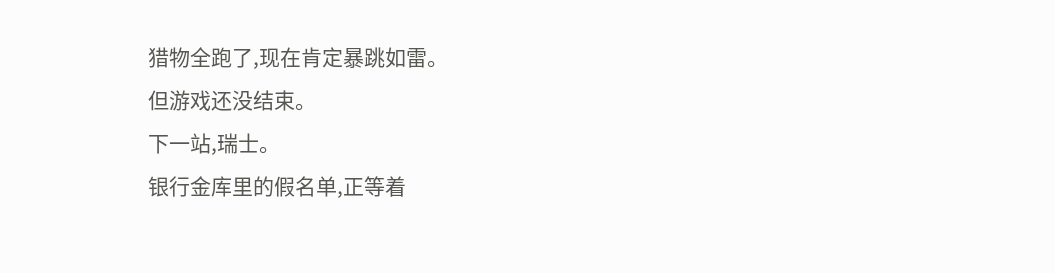猎物全跑了,现在肯定暴跳如雷。
但游戏还没结束。
下一站,瑞士。
银行金库里的假名单,正等着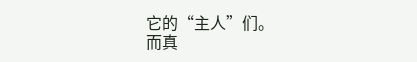它的“主人”们。
而真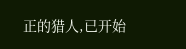正的猎人,已开始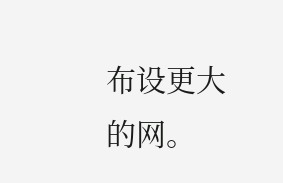布设更大的网。